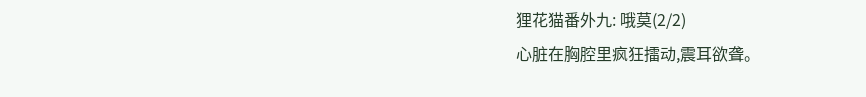狸花猫番外九: 哦莫(2/2)
心脏在胸腔里疯狂擂动,震耳欲聋。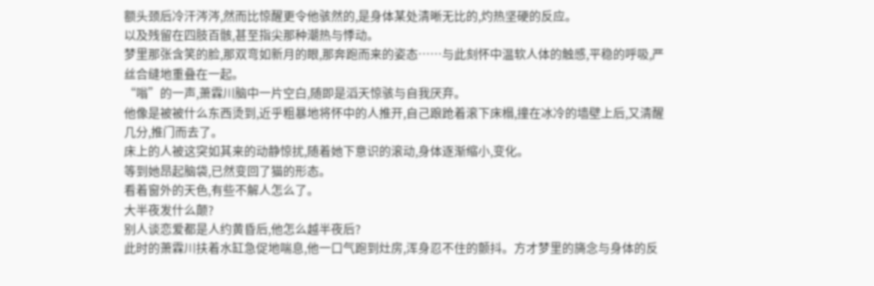额头颈后冷汗涔涔,然而比惊醒更令他骇然的,是身体某处清晰无比的,灼热坚硬的反应。
以及残留在四肢百骸,甚至指尖那种潮热与悸动。
梦里那张含笑的脸,那双弯如新月的眼,那奔跑而来的姿态……与此刻怀中温软人体的触感,平稳的呼吸,严丝合缝地重叠在一起。
“嗡”的一声,萧霖川脑中一片空白,随即是滔天惊骇与自我厌弃。
他像是被被什么东西烫到,近乎粗暴地将怀中的人推开,自己踉跄着滚下床榻,撞在冰冷的墙壁上后,又清醒几分,推门而去了。
床上的人被这突如其来的动静惊扰,随着她下意识的滚动,身体逐渐缩小,变化。
等到她昂起脑袋,已然变回了猫的形态。
看着窗外的天色,有些不解人怎么了。
大半夜发什么颠?
别人谈恋爱都是人约黄昏后,他怎么越半夜后?
此时的萧霖川扶着水缸急促地喘息,他一口气跑到灶房,浑身忍不住的颤抖。方才梦里的旖念与身体的反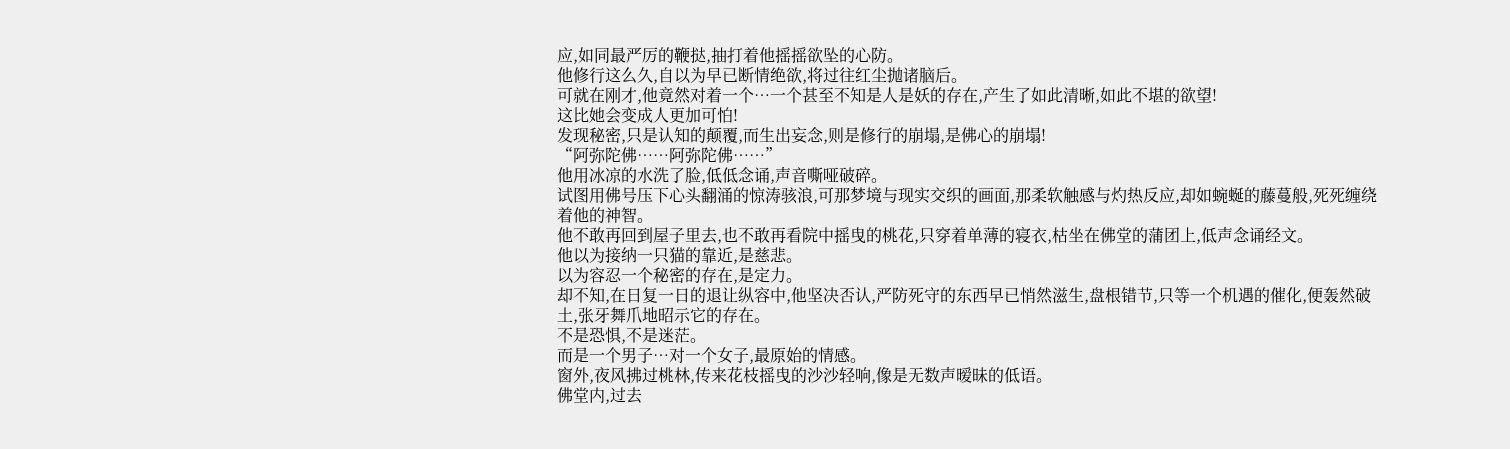应,如同最严厉的鞭挞,抽打着他摇摇欲坠的心防。
他修行这么久,自以为早已断情绝欲,将过往红尘抛诸脑后。
可就在刚才,他竟然对着一个…一个甚至不知是人是妖的存在,产生了如此清晰,如此不堪的欲望!
这比她会变成人更加可怕!
发现秘密,只是认知的颠覆,而生出妄念,则是修行的崩塌,是佛心的崩塌!
“阿弥陀佛……阿弥陀佛……”
他用冰凉的水洗了脸,低低念诵,声音嘶哑破碎。
试图用佛号压下心头翻涌的惊涛骇浪,可那梦境与现实交织的画面,那柔软触感与灼热反应,却如蜿蜒的藤蔓般,死死缠绕着他的神智。
他不敢再回到屋子里去,也不敢再看院中摇曳的桃花,只穿着单薄的寝衣,枯坐在佛堂的蒲团上,低声念诵经文。
他以为接纳一只猫的靠近,是慈悲。
以为容忍一个秘密的存在,是定力。
却不知,在日复一日的退让纵容中,他坚决否认,严防死守的东西早已悄然滋生,盘根错节,只等一个机遇的催化,便轰然破土,张牙舞爪地昭示它的存在。
不是恐惧,不是迷茫。
而是一个男子…对一个女子,最原始的情感。
窗外,夜风拂过桃林,传来花枝摇曳的沙沙轻响,像是无数声暧昧的低语。
佛堂内,过去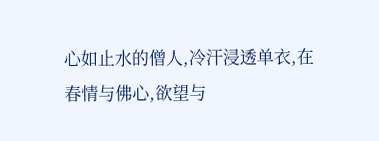心如止水的僧人,冷汗浸透单衣,在春情与佛心,欲望与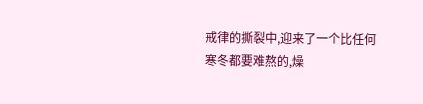戒律的撕裂中,迎来了一个比任何寒冬都要难熬的,燥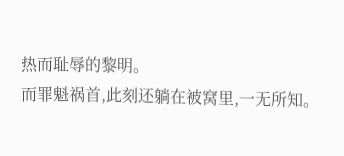热而耻辱的黎明。
而罪魁祸首,此刻还躺在被窝里,一无所知。